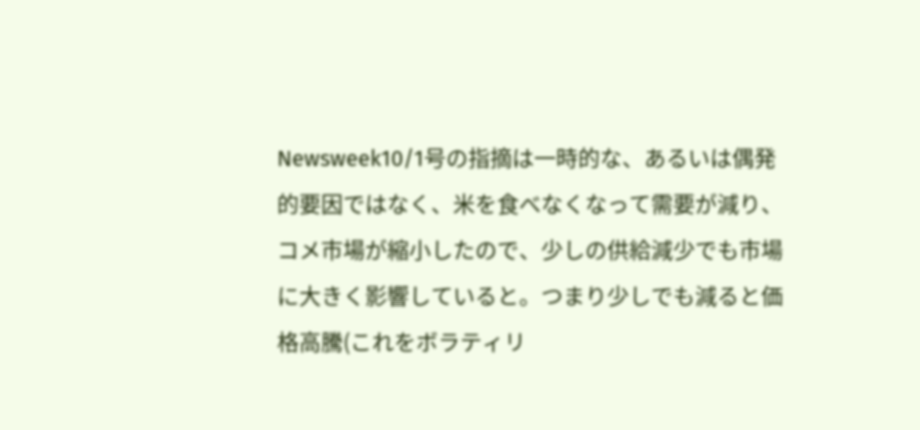Newsweek10/1号の指摘は一時的な、あるいは偶発的要因ではなく、米を食べなくなって需要が減り、コメ市場が縮小したので、少しの供給減少でも市場に大きく影響していると。つまり少しでも減ると価格高騰(これをボラティリ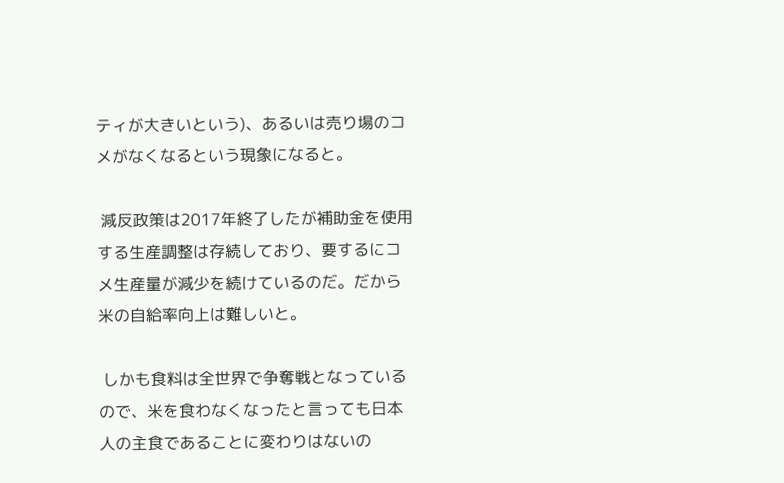ティが大きいという)、あるいは売り場のコメがなくなるという現象になると。

 減反政策は2017年終了したが補助金を使用する生産調整は存続しており、要するにコメ生産量が減少を続けているのだ。だから米の自給率向上は難しいと。

 しかも食料は全世界で争奪戦となっているので、米を食わなくなったと言っても日本人の主食であることに変わりはないの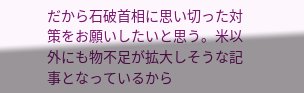だから石破首相に思い切った対策をお願いしたいと思う。米以外にも物不足が拡大しそうな記事となっているから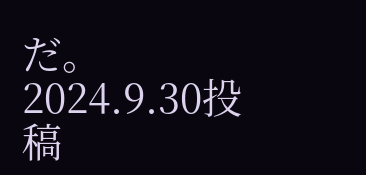だ。2024.9.30投稿